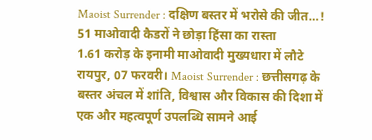Maoist Surrender : दक्षिण बस्तर में भरोसे की जीत…! 51 माओवादी कैडरों ने छोड़ा हिंसा का रास्ता
1.61 करोड़ के इनामी माओवादी मुख्यधारा में लौटे
रायपुर, 07 फरवरी। Maoist Surrender : छत्तीसगढ़ के बस्तर अंचल में शांति, विश्वास और विकास की दिशा में एक और महत्वपूर्ण उपलब्धि सामने आई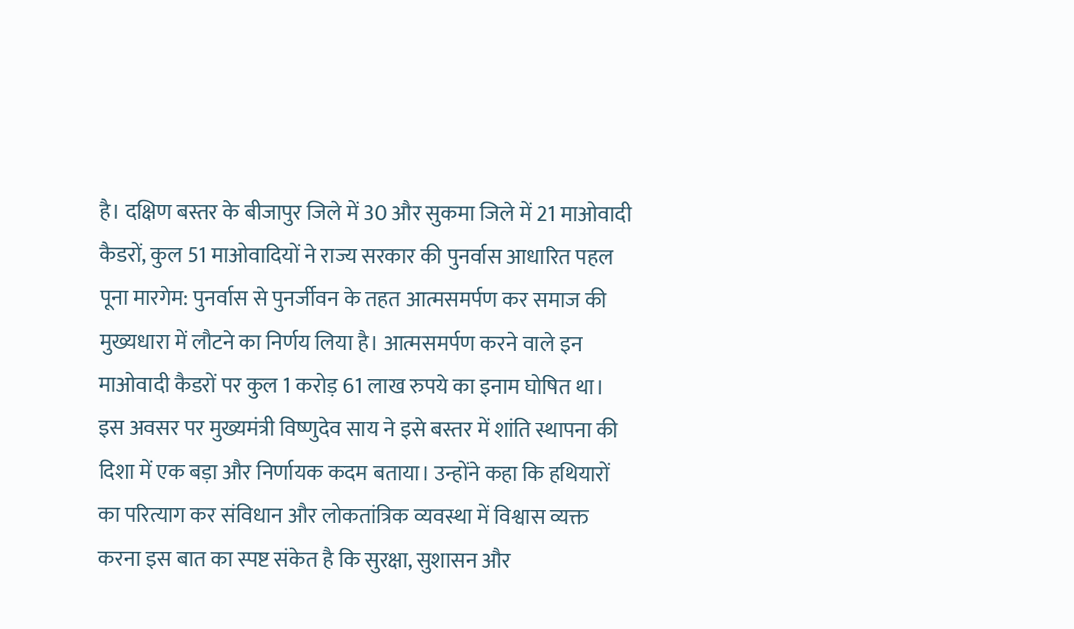है। दक्षिण बस्तर के बीजापुर जिले में 30 और सुकमा जिले में 21 माओवादी कैडरों, कुल 51 माओवादियों ने राज्य सरकार की पुनर्वास आधारित पहल पूना मारगेम: पुनर्वास से पुनर्जीवन के तहत आत्मसमर्पण कर समाज की मुख्यधारा में लौटने का निर्णय लिया है। आत्मसमर्पण करने वाले इन माओवादी कैडरों पर कुल 1 करोड़ 61 लाख रुपये का इनाम घोषित था।
इस अवसर पर मुख्यमंत्री विष्णुदेव साय ने इसे बस्तर में शांति स्थापना की दिशा में एक बड़ा और निर्णायक कदम बताया। उन्होंने कहा कि हथियारों का परित्याग कर संविधान और लोकतांत्रिक व्यवस्था में विश्वास व्यक्त करना इस बात का स्पष्ट संकेत है कि सुरक्षा, सुशासन और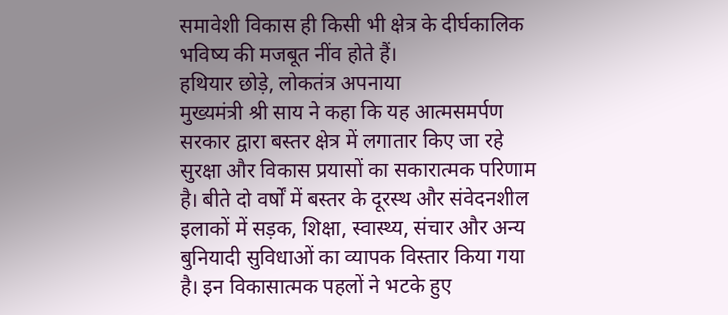समावेशी विकास ही किसी भी क्षेत्र के दीर्घकालिक भविष्य की मजबूत नींव होते हैं।
हथियार छोड़े, लोकतंत्र अपनाया
मुख्यमंत्री श्री साय ने कहा कि यह आत्मसमर्पण सरकार द्वारा बस्तर क्षेत्र में लगातार किए जा रहे सुरक्षा और विकास प्रयासों का सकारात्मक परिणाम है। बीते दो वर्षों में बस्तर के दूरस्थ और संवेदनशील इलाकों में सड़क, शिक्षा, स्वास्थ्य, संचार और अन्य बुनियादी सुविधाओं का व्यापक विस्तार किया गया है। इन विकासात्मक पहलों ने भटके हुए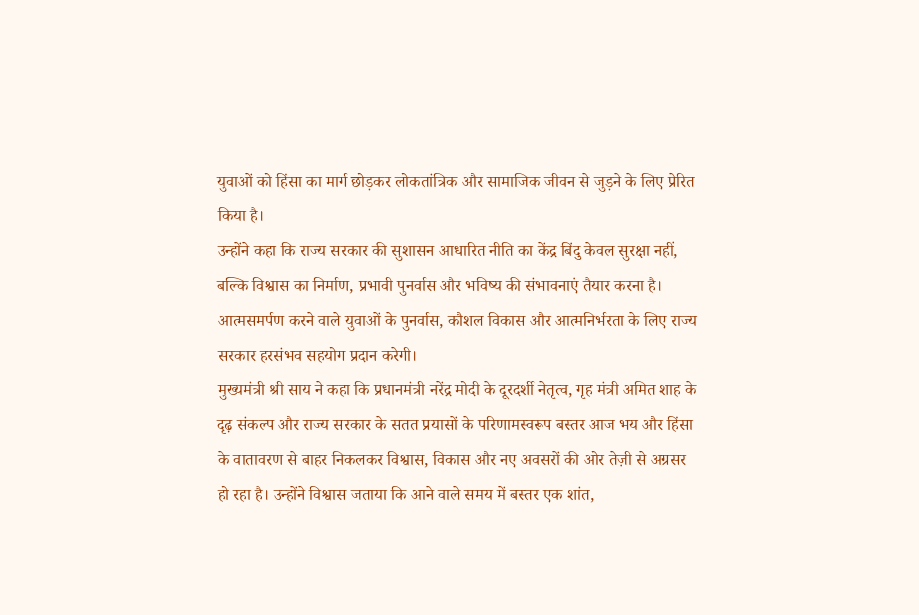युवाओं को हिंसा का मार्ग छोड़कर लोकतांत्रिक और सामाजिक जीवन से जुड़ने के लिए प्रेरित किया है।
उन्होंने कहा कि राज्य सरकार की सुशासन आधारित नीति का केंद्र बिंदु केवल सुरक्षा नहीं, बल्कि विश्वास का निर्माण, प्रभावी पुनर्वास और भविष्य की संभावनाएं तैयार करना है। आत्मसमर्पण करने वाले युवाओं के पुनर्वास, कौशल विकास और आत्मनिर्भरता के लिए राज्य सरकार हरसंभव सहयोग प्रदान करेगी।
मुख्यमंत्री श्री साय ने कहा कि प्रधानमंत्री नरेंद्र मोदी के दूरदर्शी नेतृत्व, गृह मंत्री अमित शाह के दृढ़ संकल्प और राज्य सरकार के सतत प्रयासों के परिणामस्वरूप बस्तर आज भय और हिंसा के वातावरण से बाहर निकलकर विश्वास, विकास और नए अवसरों की ओर तेज़ी से अग्रसर हो रहा है। उन्होंने विश्वास जताया कि आने वाले समय में बस्तर एक शांत,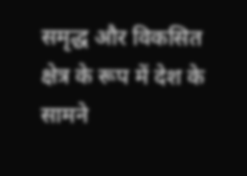समृद्ध और विकसित क्षेत्र के रूप में देश के सामने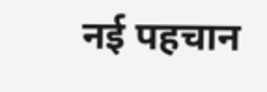नई पहचान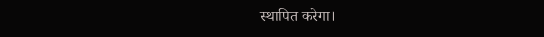स्थापित करेगा।